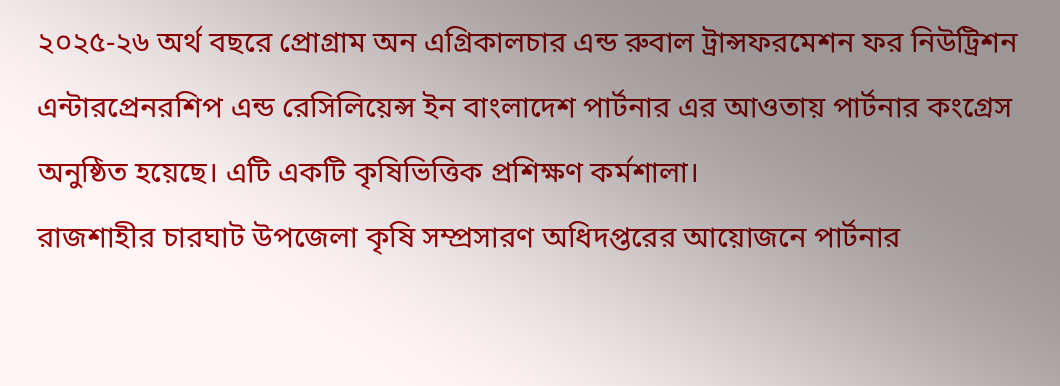২০২৫-২৬ অর্থ বছরে প্রোগ্রাম অন এগ্রিকালচার এন্ড রুবাল ট্রান্সফরমেশন ফর নিউট্রিশন এন্টারপ্রেনরশিপ এন্ড রেসিলিয়েন্স ইন বাংলাদেশ পার্টনার এর আওতায় পার্টনার কংগ্রেস অনুষ্ঠিত হয়েছে। এটি একটি কৃষিভিত্তিক প্রশিক্ষণ কর্মশালা।
রাজশাহীর চারঘাট উপজেলা কৃষি সম্প্রসারণ অধিদপ্তরের আয়োজনে পার্টনার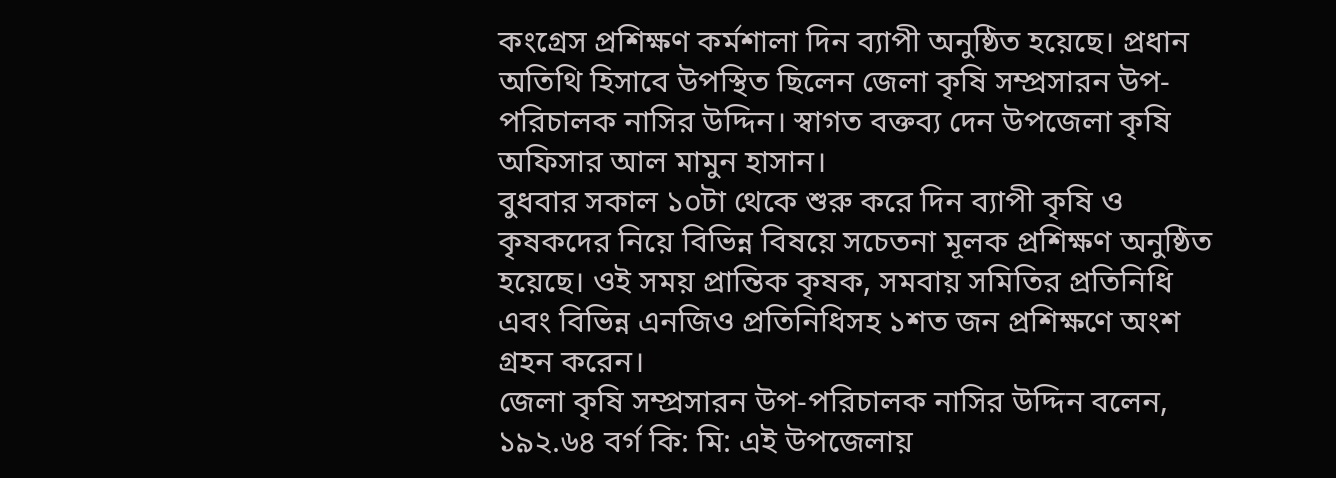কংগ্রেস প্রশিক্ষণ কর্মশালা দিন ব্যাপী অনুষ্ঠিত হয়েছে। প্রধান অতিথি হিসাবে উপস্থিত ছিলেন জেলা কৃষি সম্প্রসারন উপ-পরিচালক নাসির উদ্দিন। স্বাগত বক্তব্য দেন উপজেলা কৃষি অফিসার আল মামুন হাসান।
বুধবার সকাল ১০টা থেকে শুরু করে দিন ব্যাপী কৃষি ও কৃষকদের নিয়ে বিভিন্ন বিষয়ে সচেতনা মূলক প্রশিক্ষণ অনুষ্ঠিত হয়েছে। ওই সময় প্রান্তিক কৃষক, সমবায় সমিতির প্রতিনিধি এবং বিভিন্ন এনজিও প্রতিনিধিসহ ১শত জন প্রশিক্ষণে অংশ গ্রহন করেন।
জেলা কৃষি সম্প্রসারন উপ-পরিচালক নাসির উদ্দিন বলেন, ১৯২.৬৪ বর্গ কি: মি: এই উপজেলায়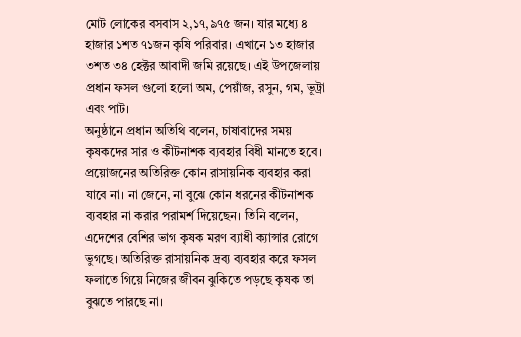মোট লোকের বসবাস ২,১৭,৯৭৫ জন। যার মধ্যে ৪ হাজার ১শত ৭১জন কৃষি পরিবার। এখানে ১৩ হাজার ৩শত ৩৪ হেক্টর আবাদী জমি রয়েছে। এই উপজেলায় প্রধান ফসল গুলো হলো অম, পেয়াঁজ, রসুন, গম, ভূট্রা এবং পাট।
অনুষ্ঠানে প্রধান অতিথি বলেন, চাষাবাদের সময় কৃষকদের সার ও কীটনাশক ব্যবহার বিধী মানতে হবে। প্রয়োজনের অতিরিক্ত কোন রাসায়নিক ব্যবহার করা যাবে না। না জেনে, না বুঝে কোন ধরনের কীটনাশক ব্যবহার না করার পরামর্শ দিয়েছেন। তিনি বলেন, এদেশের বেশির ভাগ কৃষক মরণ ব্যাধী ক্যান্সার রোগে ভুগছে। অতিরিক্ত রাসায়নিক দ্রব্য ব্যবহার করে ফসল ফলাতে গিয়ে নিজের জীবন ঝুকিতে পড়ছে কৃষক তা বুঝতে পারছে না।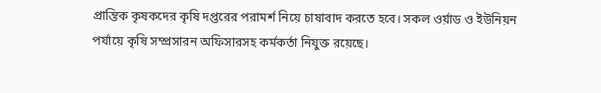প্রান্তিক কৃষকদের কৃষি দপ্তরের পরামর্শ নিয়ে চাষাবাদ করতে হবে। সকল ওর্য়াড ও ইউনিয়ন পর্যায়ে কৃষি সম্প্রসারন অফিসারসহ কর্মকর্তা নিযুক্ত রয়েছে।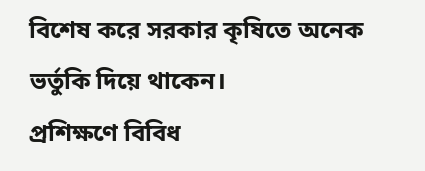বিশেষ করে সরকার কৃষিতে অনেক ভর্তুকি দিয়ে থাকেন।
প্রশিক্ষণে বিবিধ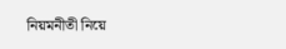নিয়মনীতী নিয়ে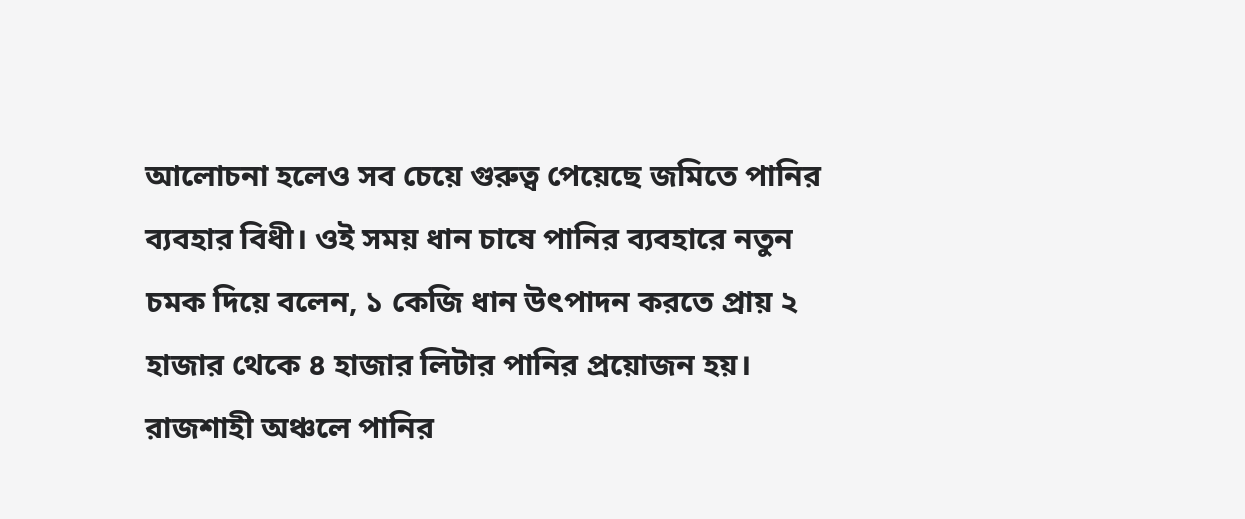আলোচনা হলেও সব চেয়ে গুরুত্ব পেয়েছে জমিতে পানির ব্যবহার বিধী। ওই সময় ধান চাষে পানির ব্যবহারে নতুন চমক দিয়ে বলেন, ১ কেজি ধান উৎপাদন করতে প্রায় ২ হাজার থেকে ৪ হাজার লিটার পানির প্রয়োজন হয়। রাজশাহী অঞ্চলে পানির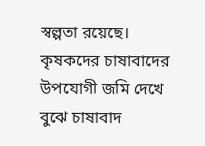স্বল্পতা রয়েছে। কৃষকদের চাষাবাদের উপযোগী জমি দেখে বুঝে চাষাবাদ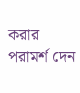করার পরামর্শ দেন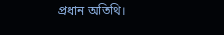প্রধান অতিথি।